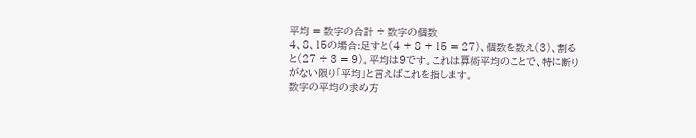平均 = 数字の合計 ÷ 数字の個数
4、8、15の場合:足すと(4 + 8 + 15 = 27)、個数を数え(3)、割ると(27 ÷ 3 = 9)。平均は9です。これは算術平均のことで、特に断りがない限り「平均」と言えばこれを指します。
数字の平均の求め方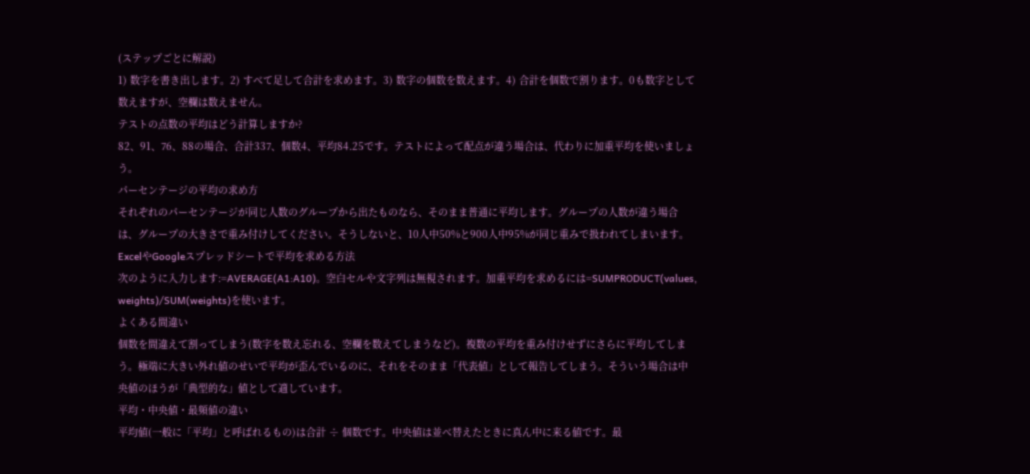(ステップごとに解説)
1) 数字を書き出します。2) すべて足して合計を求めます。3) 数字の個数を数えます。4) 合計を個数で割ります。0も数字として数えますが、空欄は数えません。
テストの点数の平均はどう計算しますか?
82、91、76、88の場合、合計337、個数4、平均84.25です。テストによって配点が違う場合は、代わりに加重平均を使いましょう。
パーセンテージの平均の求め方
それぞれのパーセンテージが同じ人数のグループから出たものなら、そのまま普通に平均します。グループの人数が違う場合は、グループの大きさで重み付けしてください。そうしないと、10人中50%と900人中95%が同じ重みで扱われてしまいます。
ExcelやGoogleスプレッドシートで平均を求める方法
次のように入力します:=AVERAGE(A1:A10)。空白セルや文字列は無視されます。加重平均を求めるには=SUMPRODUCT(values, weights)/SUM(weights)を使います。
よくある間違い
個数を間違えて割ってしまう(数字を数え忘れる、空欄を数えてしまうなど)。複数の平均を重み付けせずにさらに平均してしまう。極端に大きい外れ値のせいで平均が歪んでいるのに、それをそのまま「代表値」として報告してしまう。そういう場合は中央値のほうが「典型的な」値として適しています。
平均・中央値・最頻値の違い
平均値(一般に「平均」と呼ばれるもの)は合計 ÷ 個数です。中央値は並べ替えたときに真ん中に来る値です。最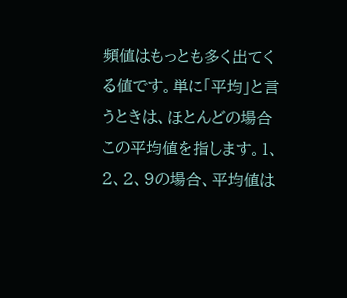頻値はもっとも多く出てくる値です。単に「平均」と言うときは、ほとんどの場合この平均値を指します。1、2、2、9の場合、平均値は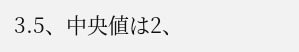3.5、中央値は2、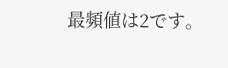最頻値は2です。